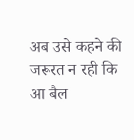अब उसे कहने की जरूरत न रही कि आ बैल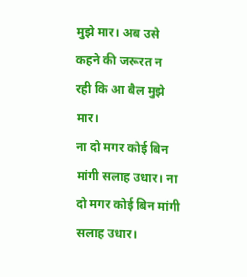मुझे मार। अब उसे कहने की जरूरत न रही कि आ बैल मुझे मार।
ना दो मगर कोई बिन मांगी सलाह उधार। ना दो मगर कोई बिन मांगी सलाह उधार।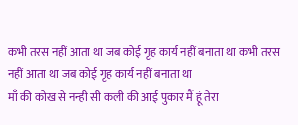कभी तरस नहीं आता था जब कोई गृह कार्य नहीं बनाता था कभी तरस नहीं आता था जब कोई गृह कार्य नहीं बनाता था
माँ की कोख से नन्ही सी कली की आई पुकार मैं हूं तेरा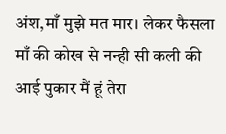अंश,माँ मुझे मत मार। लेकर फैसला माँ की कोख से नन्ही सी कली की आई पुकार मैं हूं तेरा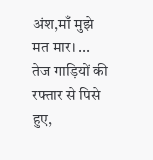अंश,माँ मुझे मत मार। ...
तेज गाड़ियों की रफ्तार से पिसे हुए,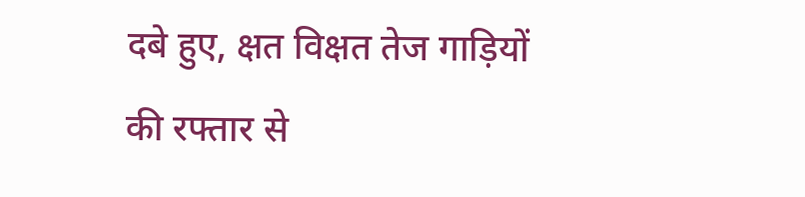दबे हुए, क्षत विक्षत तेज गाड़ियों की रफ्तार से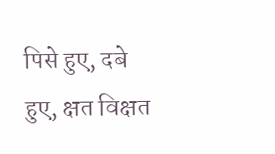पिसे हुए, दबे हुए, क्षत विक्षत